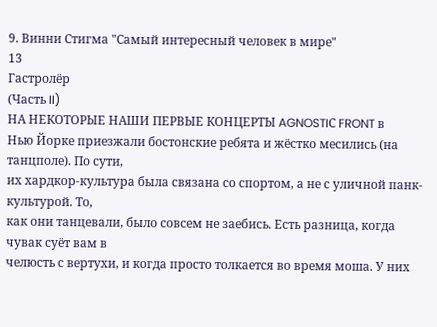9. Винни Стигма "Самый интересный человек в мире"
13
Гастролёр
(Часть II)
НА НЕКОТОРЫЕ НАШИ ПЕРВЫЕ КОНЦЕРТЫ AGNOSTIС FRONT в
Нью Йорке приезжали бостонские ребята и жёстко месились (на танцполе). По сути,
их хардкор-культура была связана со спортом, а не с уличной панк-культурой. То,
как они танцевали, было совсем не заебись. Есть разница, когда чувак суёт вам в
челюсть с вертухи, и когда просто толкается во время моша. У них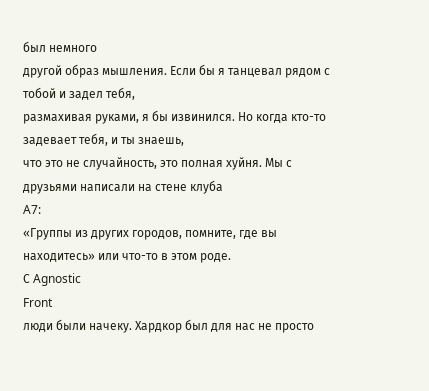был немного
другой образ мышления. Если бы я танцевал рядом с тобой и задел тебя,
размахивая руками, я бы извинился. Но когда кто-то задевает тебя, и ты знаешь,
что это не случайность, это полная хуйня. Мы с друзьями написали на стене клуба
A7:
«Группы из других городов, помните, где вы находитесь» или что-то в этом роде.
С Agnostic
Front
люди были начеку. Хардкор был для нас не просто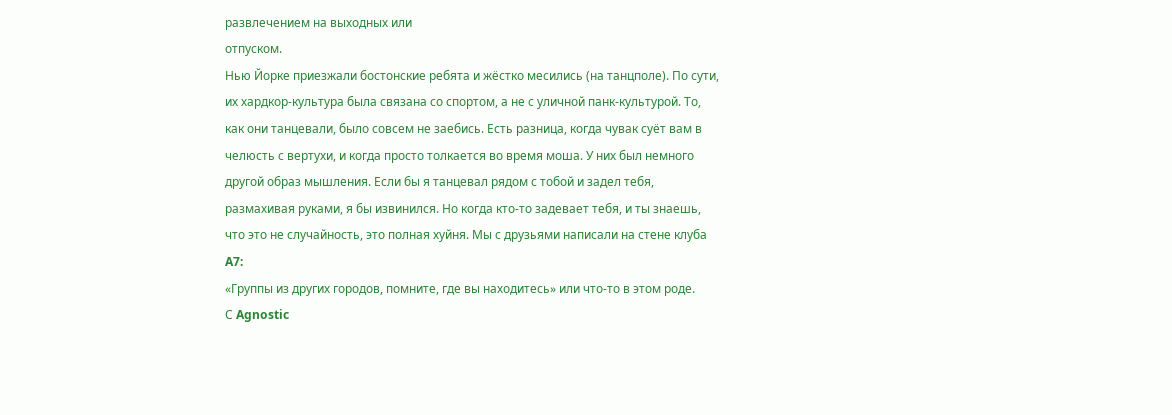развлечением на выходных или
отпуском.
Нью Йорке приезжали бостонские ребята и жёстко месились (на танцполе). По сути,
их хардкор-культура была связана со спортом, а не с уличной панк-культурой. То,
как они танцевали, было совсем не заебись. Есть разница, когда чувак суёт вам в
челюсть с вертухи, и когда просто толкается во время моша. У них был немного
другой образ мышления. Если бы я танцевал рядом с тобой и задел тебя,
размахивая руками, я бы извинился. Но когда кто-то задевает тебя, и ты знаешь,
что это не случайность, это полная хуйня. Мы с друзьями написали на стене клуба
A7:
«Группы из других городов, помните, где вы находитесь» или что-то в этом роде.
С Agnostic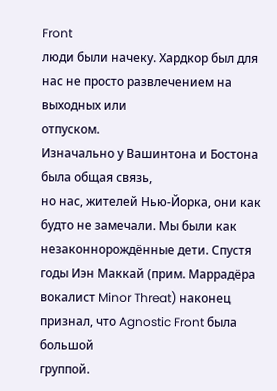Front
люди были начеку. Хардкор был для нас не просто развлечением на выходных или
отпуском.
Изначально у Вашинтона и Бостона была общая связь,
но нас, жителей Нью-Йорка, они как будто не замечали. Мы были как
незаконнорождённые дети. Спустя годы Иэн Маккай (прим. Маррадёра вокалист Minor Threat) наконец признал, что Agnostic Front была большой
группой.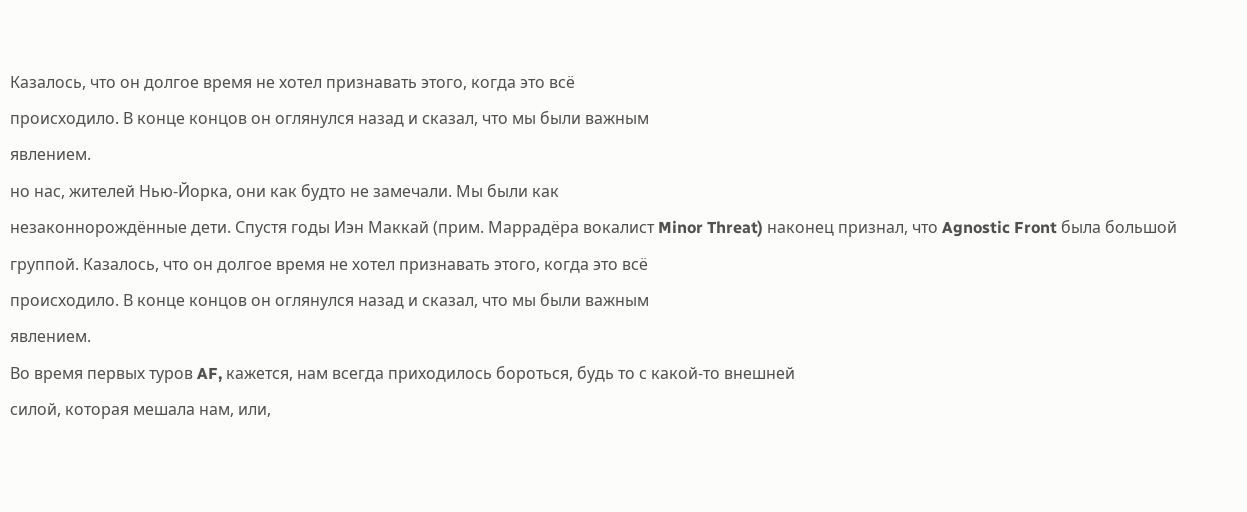Казалось, что он долгое время не хотел признавать этого, когда это всё
происходило. В конце концов он оглянулся назад и сказал, что мы были важным
явлением.
но нас, жителей Нью-Йорка, они как будто не замечали. Мы были как
незаконнорождённые дети. Спустя годы Иэн Маккай (прим. Маррадёра вокалист Minor Threat) наконец признал, что Agnostic Front была большой
группой. Казалось, что он долгое время не хотел признавать этого, когда это всё
происходило. В конце концов он оглянулся назад и сказал, что мы были важным
явлением.
Во время первых туров AF, кажется, нам всегда приходилось бороться, будь то с какой-то внешней
силой, которая мешала нам, или,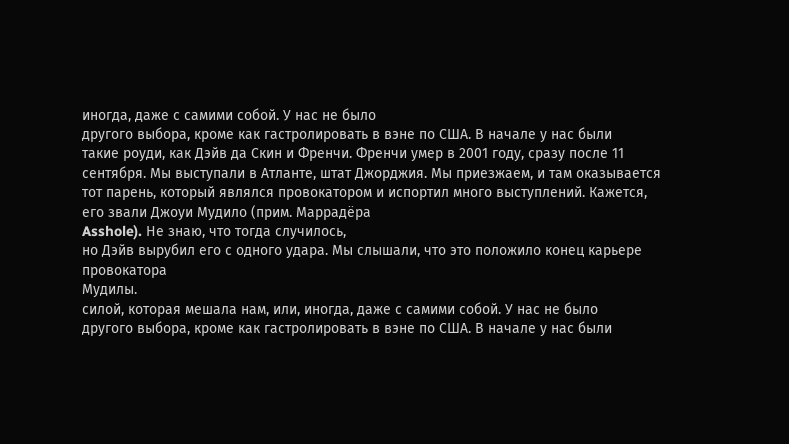иногда, даже с самими собой. У нас не было
другого выбора, кроме как гастролировать в вэне по США. В начале у нас были
такие роуди, как Дэйв да Скин и Френчи. Френчи умер в 2001 году, сразу после 11
сентября. Мы выступали в Атланте, штат Джорджия. Мы приезжаем, и там оказывается
тот парень, который являлся провокатором и испортил много выступлений. Кажется,
его звали Джоуи Мудило (прим. Маррадёра
Asshole). Не знаю, что тогда случилось,
но Дэйв вырубил его с одного удара. Мы слышали, что это положило конец карьере провокатора
Мудилы.
силой, которая мешала нам, или, иногда, даже с самими собой. У нас не было
другого выбора, кроме как гастролировать в вэне по США. В начале у нас были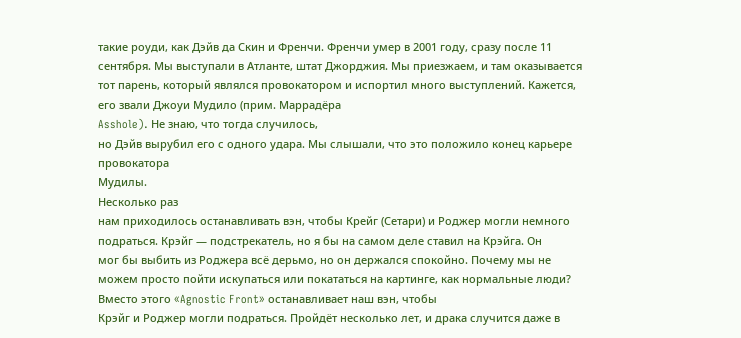такие роуди, как Дэйв да Скин и Френчи. Френчи умер в 2001 году, сразу после 11
сентября. Мы выступали в Атланте, штат Джорджия. Мы приезжаем, и там оказывается
тот парень, который являлся провокатором и испортил много выступлений. Кажется,
его звали Джоуи Мудило (прим. Маррадёра
Asshole). Не знаю, что тогда случилось,
но Дэйв вырубил его с одного удара. Мы слышали, что это положило конец карьере провокатора
Мудилы.
Несколько раз
нам приходилось останавливать вэн, чтобы Крейг (Сетари) и Роджер могли немного
подраться. Крэйг — подстрекатель, но я бы на самом деле ставил на Крэйга. Он
мог бы выбить из Роджера всё дерьмо, но он держался спокойно. Почему мы не
можем просто пойти искупаться или покататься на картинге, как нормальные люди?
Вместо этого «Agnostic Front» останавливает наш вэн, чтобы
Крэйг и Роджер могли подраться. Пройдёт несколько лет, и драка случится даже в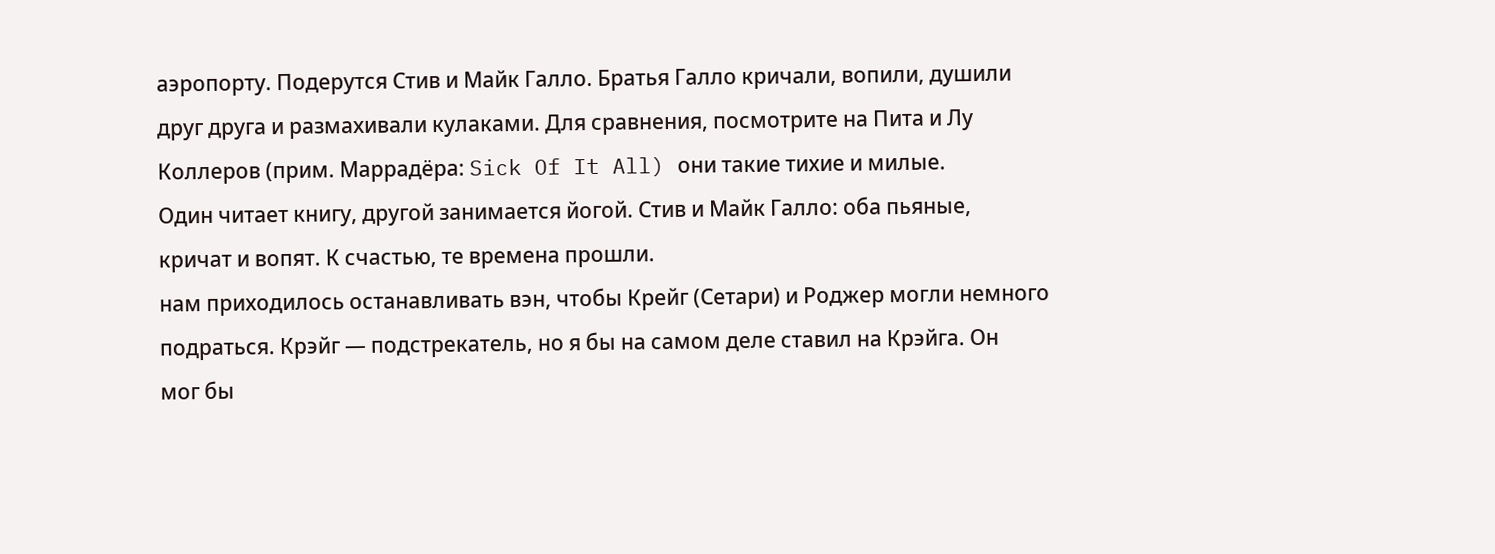аэропорту. Подерутся Стив и Майк Галло. Братья Галло кричали, вопили, душили
друг друга и размахивали кулаками. Для сравнения, посмотрите на Пита и Лу
Коллеров (прим. Маррадёра: Sick Of It All) они такие тихие и милые.
Один читает книгу, другой занимается йогой. Стив и Майк Галло: оба пьяные,
кричат и вопят. К счастью, те времена прошли.
нам приходилось останавливать вэн, чтобы Крейг (Сетари) и Роджер могли немного
подраться. Крэйг — подстрекатель, но я бы на самом деле ставил на Крэйга. Он
мог бы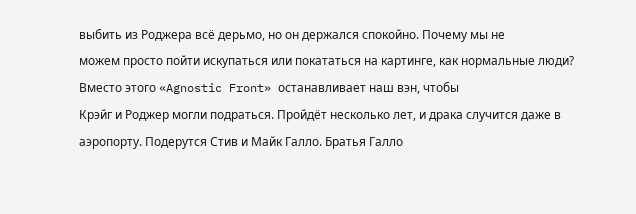выбить из Роджера всё дерьмо, но он держался спокойно. Почему мы не
можем просто пойти искупаться или покататься на картинге, как нормальные люди?
Вместо этого «Agnostic Front» останавливает наш вэн, чтобы
Крэйг и Роджер могли подраться. Пройдёт несколько лет, и драка случится даже в
аэропорту. Подерутся Стив и Майк Галло. Братья Галло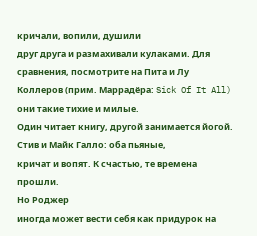кричали, вопили, душили
друг друга и размахивали кулаками. Для сравнения, посмотрите на Пита и Лу
Коллеров (прим. Маррадёра: Sick Of It All) они такие тихие и милые.
Один читает книгу, другой занимается йогой. Стив и Майк Галло: оба пьяные,
кричат и вопят. К счастью, те времена прошли.
Но Роджер
иногда может вести себя как придурок на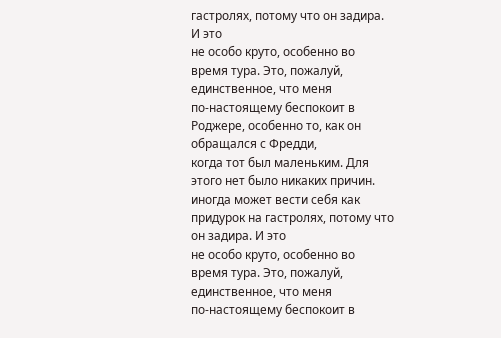гастролях, потому что он задира. И это
не особо круто, особенно во время тура. Это, пожалуй, единственное, что меня
по-настоящему беспокоит в Роджере, особенно то, как он обращался с Фредди,
когда тот был маленьким. Для этого нет было никаких причин.
иногда может вести себя как придурок на гастролях, потому что он задира. И это
не особо круто, особенно во время тура. Это, пожалуй, единственное, что меня
по-настоящему беспокоит в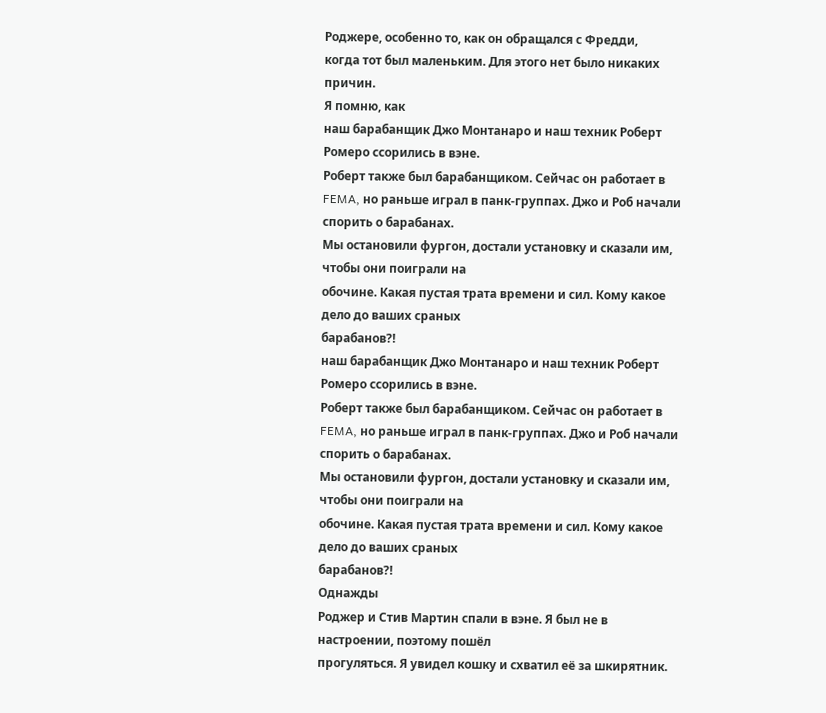Роджере, особенно то, как он обращался с Фредди,
когда тот был маленьким. Для этого нет было никаких причин.
Я помню, как
наш барабанщик Джо Монтанаро и наш техник Роберт Ромеро ссорились в вэне.
Роберт также был барабанщиком. Сейчас он работает в FEMA, но раньше играл в панк-группах. Джо и Роб начали спорить о барабанах.
Мы остановили фургон, достали установку и сказали им, чтобы они поиграли на
обочине. Какая пустая трата времени и сил. Кому какое дело до ваших сраных
барабанов?!
наш барабанщик Джо Монтанаро и наш техник Роберт Ромеро ссорились в вэне.
Роберт также был барабанщиком. Сейчас он работает в FEMA, но раньше играл в панк-группах. Джо и Роб начали спорить о барабанах.
Мы остановили фургон, достали установку и сказали им, чтобы они поиграли на
обочине. Какая пустая трата времени и сил. Кому какое дело до ваших сраных
барабанов?!
Однажды
Роджер и Стив Мартин спали в вэне. Я был не в настроении, поэтому пошёл
прогуляться. Я увидел кошку и схватил её за шкирятник.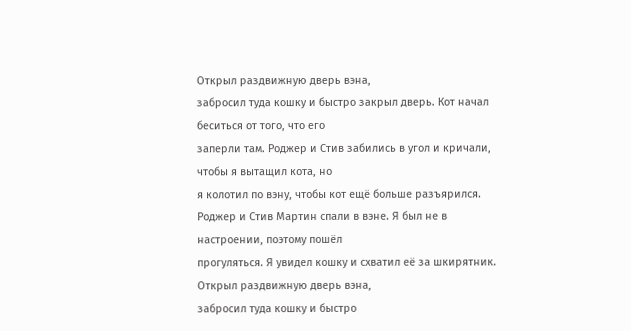Открыл раздвижную дверь вэна,
забросил туда кошку и быстро закрыл дверь. Кот начал беситься от того, что его
заперли там. Роджер и Стив забились в угол и кричали, чтобы я вытащил кота, но
я колотил по вэну, чтобы кот ещё больше разъярился.
Роджер и Стив Мартин спали в вэне. Я был не в настроении, поэтому пошёл
прогуляться. Я увидел кошку и схватил её за шкирятник. Открыл раздвижную дверь вэна,
забросил туда кошку и быстро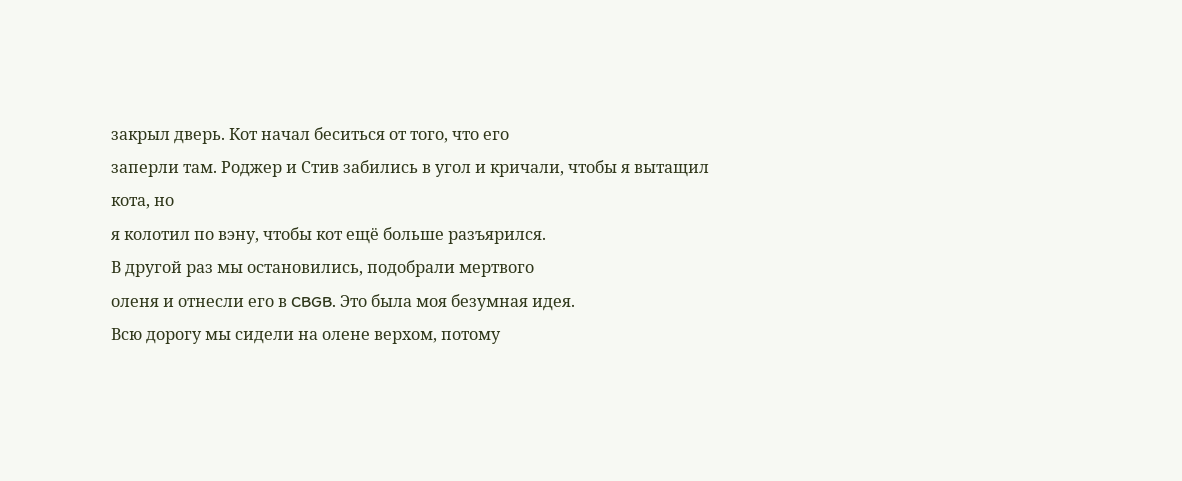закрыл дверь. Кот начал беситься от того, что его
заперли там. Роджер и Стив забились в угол и кричали, чтобы я вытащил кота, но
я колотил по вэну, чтобы кот ещё больше разъярился.
В другой раз мы остановились, подобрали мертвого
оленя и отнесли его в CBGB. Это была моя безумная идея.
Всю дорогу мы сидели на олене верхом, потому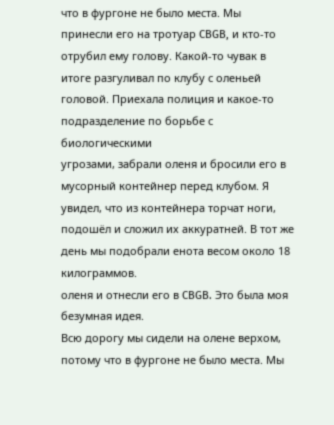что в фургоне не было места. Мы
принесли его на тротуар CBGB, и кто-то
отрубил ему голову. Какой-то чувак в итоге разгуливал по клубу с оленьей
головой. Приехала полиция и какое-то подразделение по борьбе с биологическими
угрозами, забрали оленя и бросили его в мусорный контейнер перед клубом. Я
увидел, что из контейнера торчат ноги, подошёл и сложил их аккуратней. В тот же
день мы подобрали енота весом около 18 килограммов.
оленя и отнесли его в CBGB. Это была моя безумная идея.
Всю дорогу мы сидели на олене верхом, потому что в фургоне не было места. Мы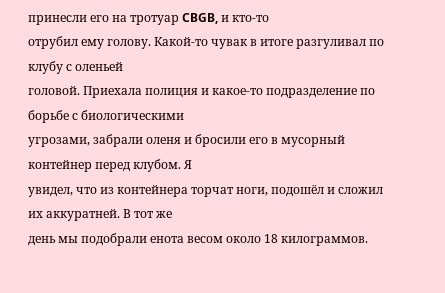принесли его на тротуар CBGB, и кто-то
отрубил ему голову. Какой-то чувак в итоге разгуливал по клубу с оленьей
головой. Приехала полиция и какое-то подразделение по борьбе с биологическими
угрозами, забрали оленя и бросили его в мусорный контейнер перед клубом. Я
увидел, что из контейнера торчат ноги, подошёл и сложил их аккуратней. В тот же
день мы подобрали енота весом около 18 килограммов.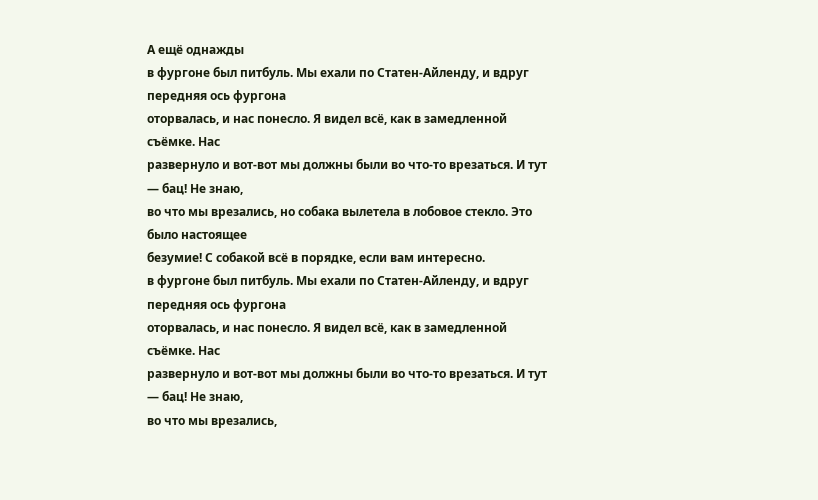А ещё однажды
в фургоне был питбуль. Мы ехали по Статен-Айленду, и вдруг передняя ось фургона
оторвалась, и нас понесло. Я видел всё, как в замедленной съёмке. Нас
развернуло и вот-вот мы должны были во что-то врезаться. И тут — бац! Не знаю,
во что мы врезались, но собака вылетела в лобовое стекло. Это было настоящее
безумие! С собакой всё в порядке, если вам интересно.
в фургоне был питбуль. Мы ехали по Статен-Айленду, и вдруг передняя ось фургона
оторвалась, и нас понесло. Я видел всё, как в замедленной съёмке. Нас
развернуло и вот-вот мы должны были во что-то врезаться. И тут — бац! Не знаю,
во что мы врезались,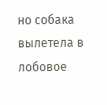но собака вылетела в лобовое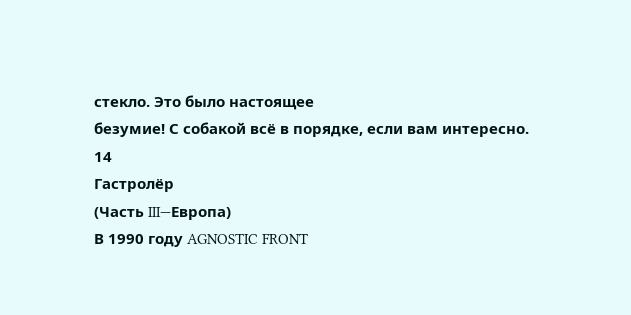стекло. Это было настоящее
безумие! С собакой всё в порядке, если вам интересно.
14
Гастролёр
(Часть III—Европа)
В 1990 году AGNOSTIC FRONT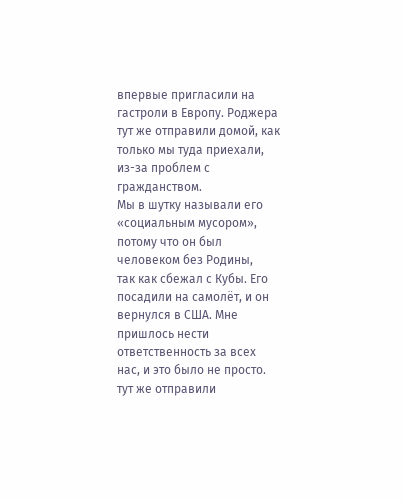впервые пригласили на гастроли в Европу. Роджера
тут же отправили домой, как только мы туда приехали, из-за проблем с гражданством.
Мы в шутку называли его «социальным мусором», потому что он был человеком без Родины,
так как сбежал с Кубы. Его посадили на самолёт, и он вернулся в США. Мне
пришлось нести ответственность за всех нас, и это было не просто.
тут же отправили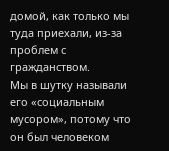домой, как только мы туда приехали, из-за проблем с гражданством.
Мы в шутку называли его «социальным мусором», потому что он был человеком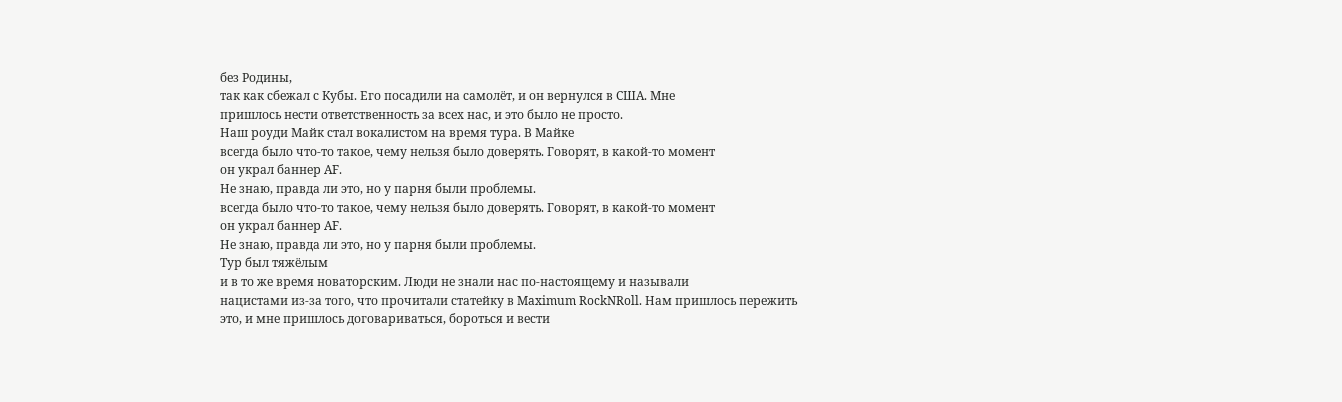без Родины,
так как сбежал с Кубы. Его посадили на самолёт, и он вернулся в США. Мне
пришлось нести ответственность за всех нас, и это было не просто.
Наш роуди Майк стал вокалистом на время тура. В Майке
всегда было что-то такое, чему нельзя было доверять. Говорят, в какой-то момент
он украл баннер AF.
Не знаю, правда ли это, но у парня были проблемы.
всегда было что-то такое, чему нельзя было доверять. Говорят, в какой-то момент
он украл баннер AF.
Не знаю, правда ли это, но у парня были проблемы.
Тур был тяжёлым
и в то же время новаторским. Люди не знали нас по-настоящему и называли
нацистами из-за того, что прочитали статейку в Maximum RockNRoll. Нам пришлось пережить
это, и мне пришлось договариваться, бороться и вести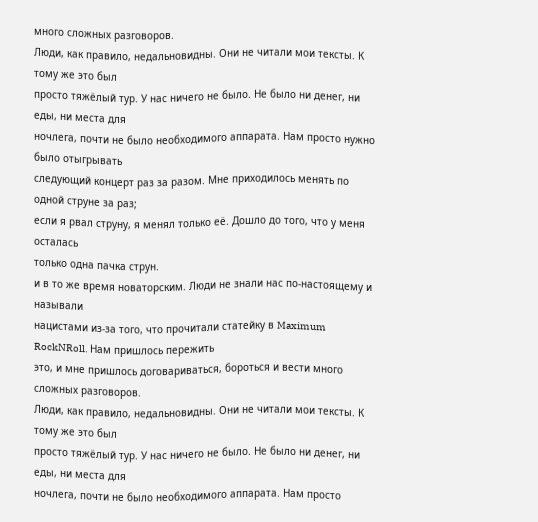много сложных разговоров.
Люди, как правило, недальновидны. Они не читали мои тексты. К тому же это был
просто тяжёлый тур. У нас ничего не было. Не было ни денег, ни еды, ни места для
ночлега, почти не было необходимого аппарата. Нам просто нужно было отыгрывать
следующий концерт раз за разом. Мне приходилось менять по одной струне за раз;
если я рвал струну, я менял только её. Дошло до того, что у меня осталась
только одна пачка струн.
и в то же время новаторским. Люди не знали нас по-настоящему и называли
нацистами из-за того, что прочитали статейку в Maximum RockNRoll. Нам пришлось пережить
это, и мне пришлось договариваться, бороться и вести много сложных разговоров.
Люди, как правило, недальновидны. Они не читали мои тексты. К тому же это был
просто тяжёлый тур. У нас ничего не было. Не было ни денег, ни еды, ни места для
ночлега, почти не было необходимого аппарата. Нам просто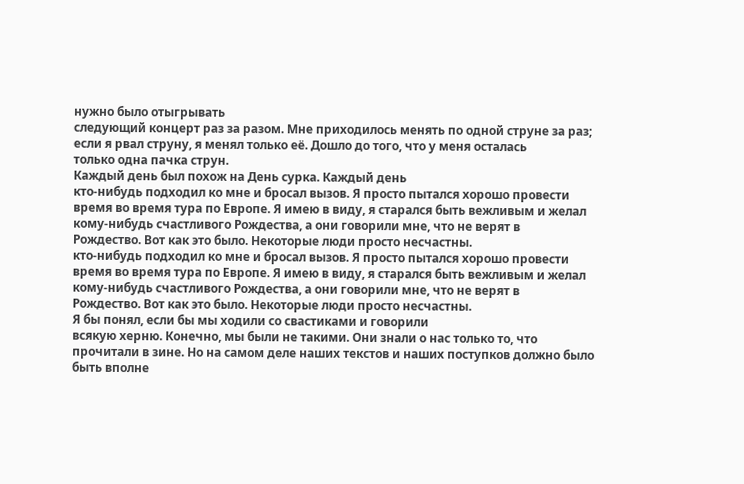нужно было отыгрывать
следующий концерт раз за разом. Мне приходилось менять по одной струне за раз;
если я рвал струну, я менял только её. Дошло до того, что у меня осталась
только одна пачка струн.
Каждый день был похож на День сурка. Каждый день
кто-нибудь подходил ко мне и бросал вызов. Я просто пытался хорошо провести
время во время тура по Европе. Я имею в виду, я старался быть вежливым и желал
кому-нибудь счастливого Рождества, а они говорили мне, что не верят в
Рождество. Вот как это было. Некоторые люди просто несчастны.
кто-нибудь подходил ко мне и бросал вызов. Я просто пытался хорошо провести
время во время тура по Европе. Я имею в виду, я старался быть вежливым и желал
кому-нибудь счастливого Рождества, а они говорили мне, что не верят в
Рождество. Вот как это было. Некоторые люди просто несчастны.
Я бы понял, если бы мы ходили со свастиками и говорили
всякую херню. Конечно, мы были не такими. Они знали о нас только то, что
прочитали в зине. Но на самом деле наших текстов и наших поступков должно было
быть вполне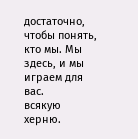достаточно, чтобы понять, кто мы. Мы здесь, и мы играем для вас.
всякую херню.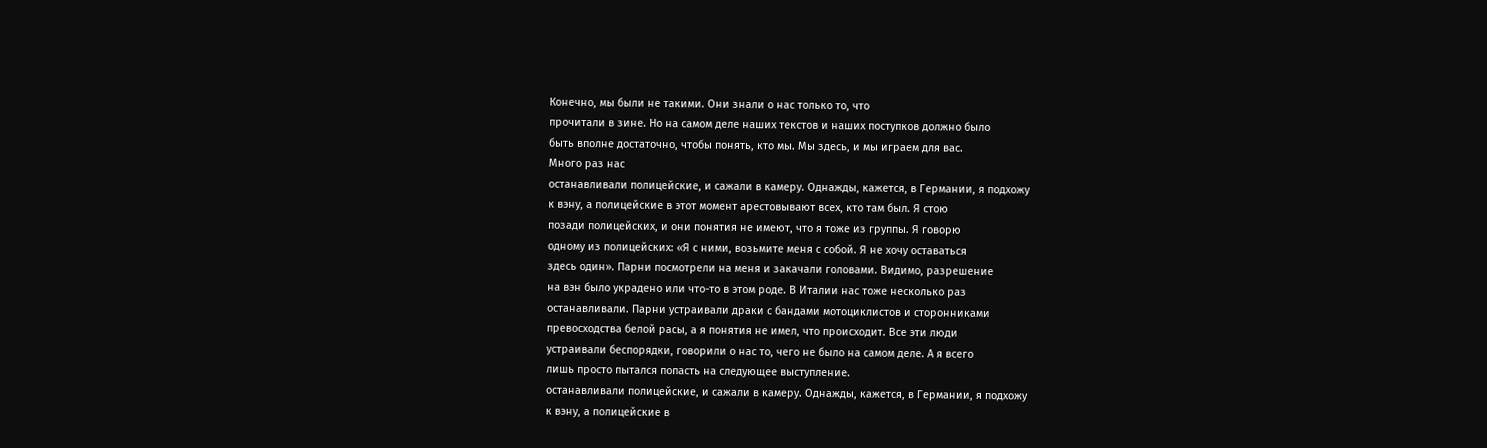Конечно, мы были не такими. Они знали о нас только то, что
прочитали в зине. Но на самом деле наших текстов и наших поступков должно было
быть вполне достаточно, чтобы понять, кто мы. Мы здесь, и мы играем для вас.
Много раз нас
останавливали полицейские, и сажали в камеру. Однажды, кажется, в Германии, я подхожу
к вэну, а полицейские в этот момент арестовывают всех, кто там был. Я стою
позади полицейских, и они понятия не имеют, что я тоже из группы. Я говорю
одному из полицейских: «Я с ними, возьмите меня с собой. Я не хочу оставаться
здесь один». Парни посмотрели на меня и закачали головами. Видимо, разрешение
на вэн было украдено или что-то в этом роде. В Италии нас тоже несколько раз
останавливали. Парни устраивали драки с бандами мотоциклистов и сторонниками
превосходства белой расы, а я понятия не имел, что происходит. Все эти люди
устраивали беспорядки, говорили о нас то, чего не было на самом деле. А я всего
лишь просто пытался попасть на следующее выступление.
останавливали полицейские, и сажали в камеру. Однажды, кажется, в Германии, я подхожу
к вэну, а полицейские в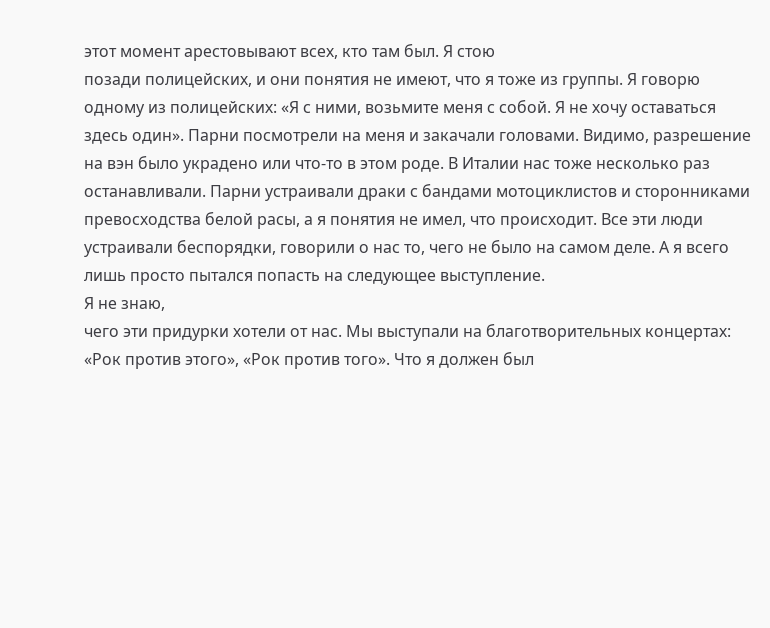этот момент арестовывают всех, кто там был. Я стою
позади полицейских, и они понятия не имеют, что я тоже из группы. Я говорю
одному из полицейских: «Я с ними, возьмите меня с собой. Я не хочу оставаться
здесь один». Парни посмотрели на меня и закачали головами. Видимо, разрешение
на вэн было украдено или что-то в этом роде. В Италии нас тоже несколько раз
останавливали. Парни устраивали драки с бандами мотоциклистов и сторонниками
превосходства белой расы, а я понятия не имел, что происходит. Все эти люди
устраивали беспорядки, говорили о нас то, чего не было на самом деле. А я всего
лишь просто пытался попасть на следующее выступление.
Я не знаю,
чего эти придурки хотели от нас. Мы выступали на благотворительных концертах:
«Рок против этого», «Рок против того». Что я должен был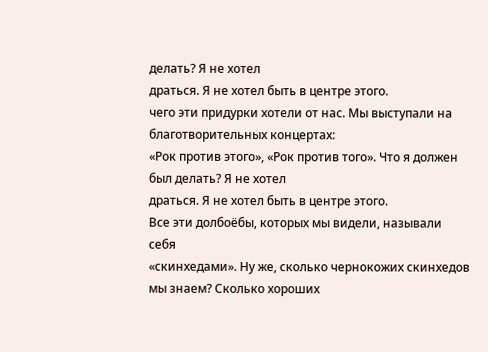делать? Я не хотел
драться. Я не хотел быть в центре этого.
чего эти придурки хотели от нас. Мы выступали на благотворительных концертах:
«Рок против этого», «Рок против того». Что я должен был делать? Я не хотел
драться. Я не хотел быть в центре этого.
Все эти долбоёбы, которых мы видели, называли себя
«скинхедами». Ну же, сколько чернокожих скинхедов мы знаем? Сколько хороших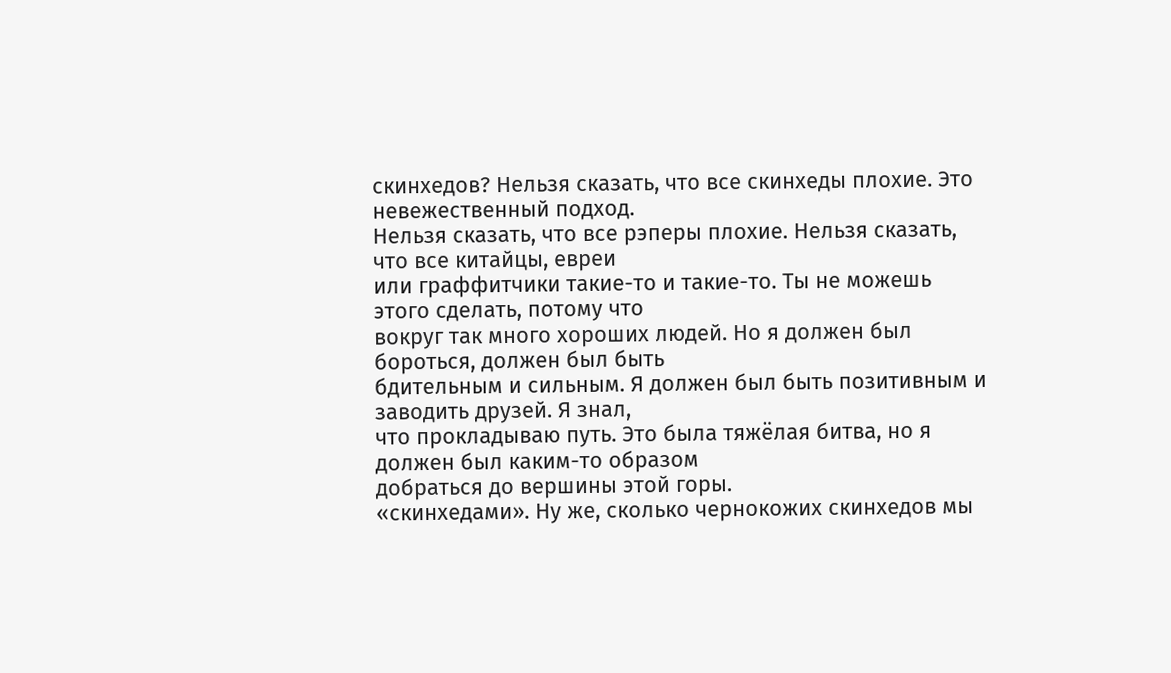скинхедов? Нельзя сказать, что все скинхеды плохие. Это невежественный подход.
Нельзя сказать, что все рэперы плохие. Нельзя сказать, что все китайцы, евреи
или граффитчики такие-то и такие-то. Ты не можешь этого сделать, потому что
вокруг так много хороших людей. Но я должен был бороться, должен был быть
бдительным и сильным. Я должен был быть позитивным и заводить друзей. Я знал,
что прокладываю путь. Это была тяжёлая битва, но я должен был каким-то образом
добраться до вершины этой горы.
«скинхедами». Ну же, сколько чернокожих скинхедов мы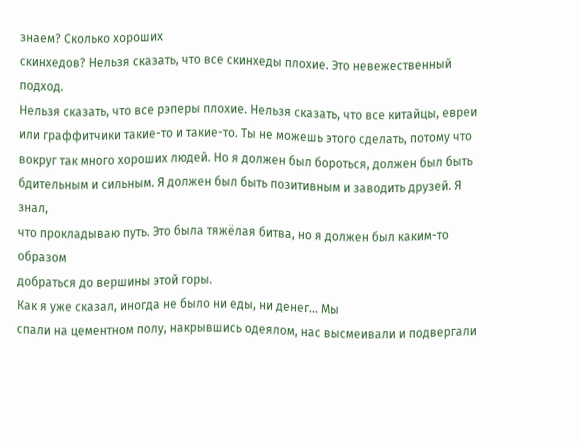знаем? Сколько хороших
скинхедов? Нельзя сказать, что все скинхеды плохие. Это невежественный подход.
Нельзя сказать, что все рэперы плохие. Нельзя сказать, что все китайцы, евреи
или граффитчики такие-то и такие-то. Ты не можешь этого сделать, потому что
вокруг так много хороших людей. Но я должен был бороться, должен был быть
бдительным и сильным. Я должен был быть позитивным и заводить друзей. Я знал,
что прокладываю путь. Это была тяжёлая битва, но я должен был каким-то образом
добраться до вершины этой горы.
Как я уже сказал, иногда не было ни еды, ни денег… Мы
спали на цементном полу, накрывшись одеялом, нас высмеивали и подвергали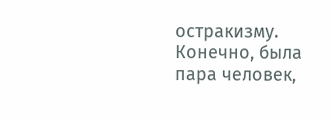остракизму. Конечно, была пара человек,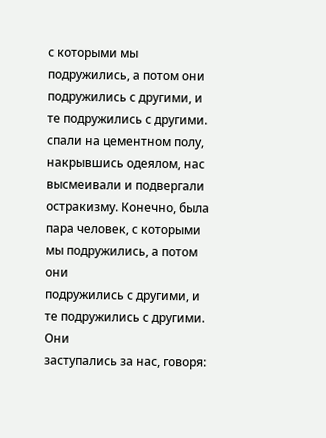с которыми мы подружились, а потом они
подружились с другими, и те подружились с другими.
спали на цементном полу, накрывшись одеялом, нас высмеивали и подвергали
остракизму. Конечно, была пара человек, с которыми мы подружились, а потом они
подружились с другими, и те подружились с другими.
Они
заступались за нас, говоря: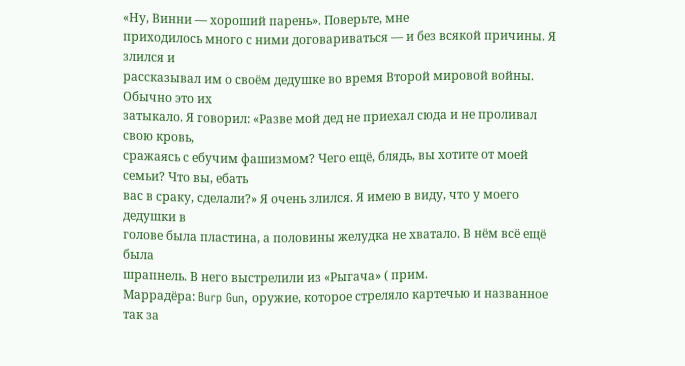«Ну, Винни — хороший парень». Поверьте, мне
приходилось много с ними договариваться — и без всякой причины. Я злился и
рассказывал им о своём дедушке во время Второй мировой войны. Обычно это их
затыкало. Я говорил: «Разве мой дед не приехал сюда и не проливал свою кровь,
сражаясь с ебучим фашизмом? Чего ещё, блядь, вы хотите от моей семьи? Что вы, ебать
вас в сраку, сделали?» Я очень злился. Я имею в виду, что у моего дедушки в
голове была пластина, а половины желудка не хватало. В нём всё ещё была
шрапнель. В него выстрелили из «Рыгача» ( прим.
Маррадёра: Burp Gun, оружие, которое стреляло картечью и названное так за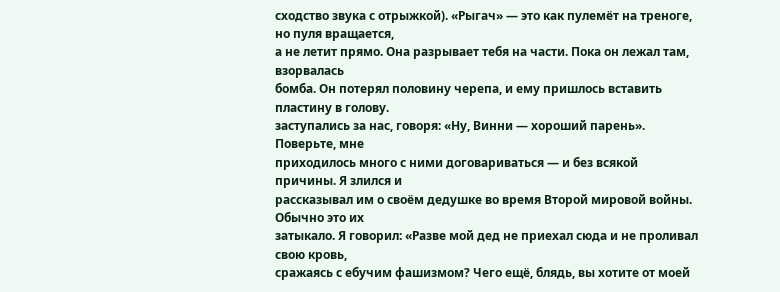сходство звука с отрыжкой). «Рыгач» — это как пулемёт на треноге, но пуля вращается,
а не летит прямо. Она разрывает тебя на части. Пока он лежал там, взорвалась
бомба. Он потерял половину черепа, и ему пришлось вставить пластину в голову.
заступались за нас, говоря: «Ну, Винни — хороший парень». Поверьте, мне
приходилось много с ними договариваться — и без всякой причины. Я злился и
рассказывал им о своём дедушке во время Второй мировой войны. Обычно это их
затыкало. Я говорил: «Разве мой дед не приехал сюда и не проливал свою кровь,
сражаясь с ебучим фашизмом? Чего ещё, блядь, вы хотите от моей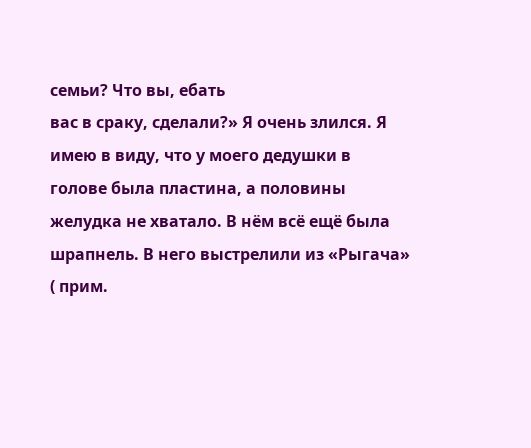семьи? Что вы, ебать
вас в сраку, сделали?» Я очень злился. Я имею в виду, что у моего дедушки в
голове была пластина, а половины желудка не хватало. В нём всё ещё была
шрапнель. В него выстрелили из «Рыгача» ( прим.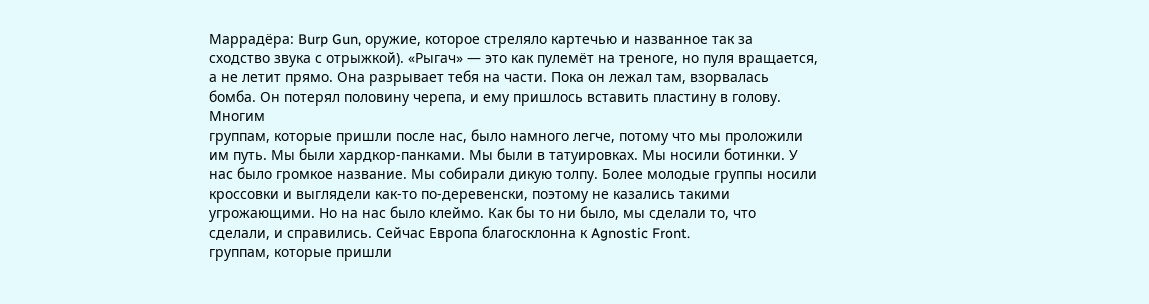Маррадёра: Burp Gun, оружие, которое стреляло картечью и названное так за
сходство звука с отрыжкой). «Рыгач» — это как пулемёт на треноге, но пуля вращается,
а не летит прямо. Она разрывает тебя на части. Пока он лежал там, взорвалась
бомба. Он потерял половину черепа, и ему пришлось вставить пластину в голову.
Многим
группам, которые пришли после нас, было намного легче, потому что мы проложили
им путь. Мы были хардкор-панками. Мы были в татуировках. Мы носили ботинки. У
нас было громкое название. Мы собирали дикую толпу. Более молодые группы носили
кроссовки и выглядели как-то по-деревенски, поэтому не казались такими
угрожающими. Но на нас было клеймо. Как бы то ни было, мы сделали то, что
сделали, и справились. Сейчас Европа благосклонна к Agnostic Front.
группам, которые пришли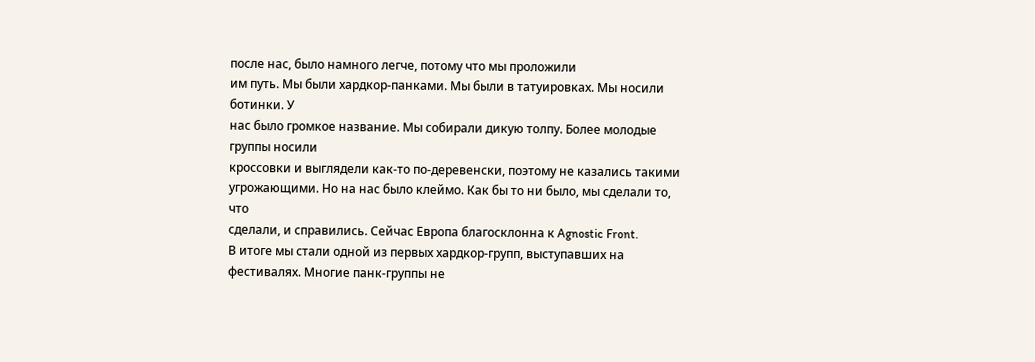после нас, было намного легче, потому что мы проложили
им путь. Мы были хардкор-панками. Мы были в татуировках. Мы носили ботинки. У
нас было громкое название. Мы собирали дикую толпу. Более молодые группы носили
кроссовки и выглядели как-то по-деревенски, поэтому не казались такими
угрожающими. Но на нас было клеймо. Как бы то ни было, мы сделали то, что
сделали, и справились. Сейчас Европа благосклонна к Agnostic Front.
В итоге мы стали одной из первых хардкор-групп, выступавших на фестивалях. Многие панк-группы не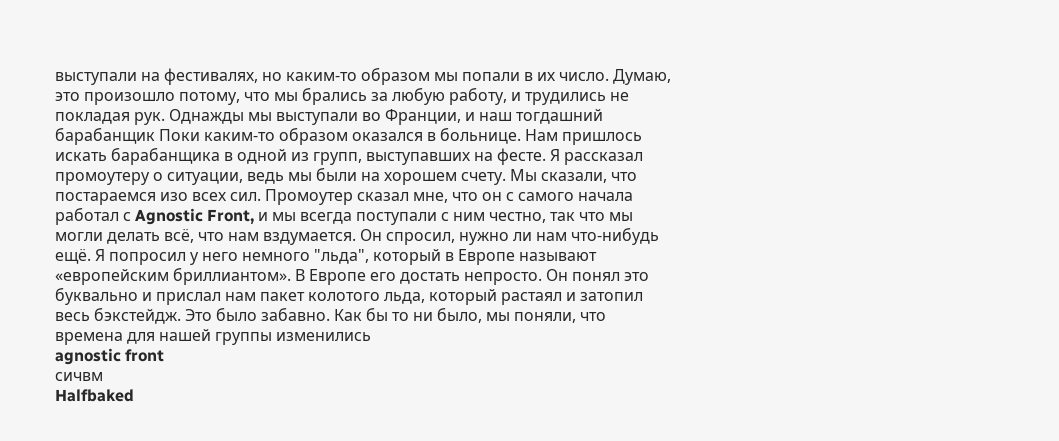выступали на фестивалях, но каким-то образом мы попали в их число. Думаю, это произошло потому, что мы брались за любую работу, и трудились не покладая рук. Однажды мы выступали во Франции, и наш тогдашний барабанщик Поки каким-то образом оказался в больнице. Нам пришлось искать барабанщика в одной из групп, выступавших на фесте. Я рассказал промоутеру о ситуации, ведь мы были на хорошем счету. Мы сказали, что постараемся изо всех сил. Промоутер сказал мне, что он с самого начала работал с Agnostic Front, и мы всегда поступали с ним честно, так что мы могли делать всё, что нам вздумается. Он спросил, нужно ли нам что-нибудь ещё. Я попросил у него немного "льда", который в Европе называют «европейским бриллиантом». В Европе его достать непросто. Он понял это буквально и прислал нам пакет колотого льда, который растаял и затопил весь бэкстейдж. Это было забавно. Как бы то ни было, мы поняли, что времена для нашей группы изменились
agnostic front
сичвм
Halfbaked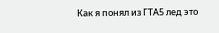Как я понял из ГТА5 лед это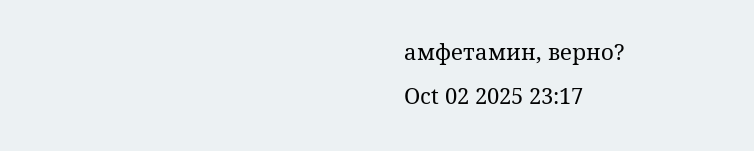амфетамин, верно?
Oct 02 2025 23:17